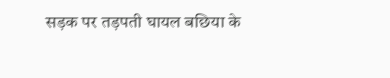सड़क पर तड़पती घायल बछिया के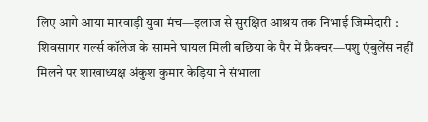लिए आगे आया मारवाड़ी युवा मंच—इलाज से सुरक्षित आश्रय तक निभाई जिम्मेदारी : शिवसागर गर्ल्स कॉलेज के सामने घायल मिली बछिया के पैर में फ्रैक्चर—पशु एंबुलेंस नहीं मिलने पर शाखाध्यक्ष अंकुश कुमार केड़िया ने संभाला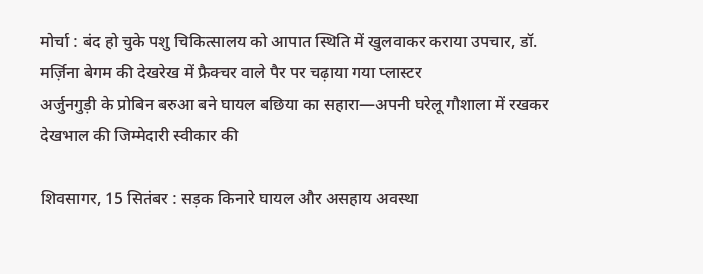मोर्चा : बंद हो चुके पशु चिकित्सालय को आपात स्थिति में खुलवाकर कराया उपचार, डॉ. मर्ज़िना बेगम की देखरेख में फ्रैक्चर वाले पैर पर चढ़ाया गया प्लास्टर
अर्जुनगुड़ी के प्रोबिन बरुआ बने घायल बछिया का सहारा—अपनी घरेलू गौशाला में रखकर देखभाल की जिम्मेदारी स्वीकार की

शिवसागर, 15 सितंबर : सड़क किनारे घायल और असहाय अवस्था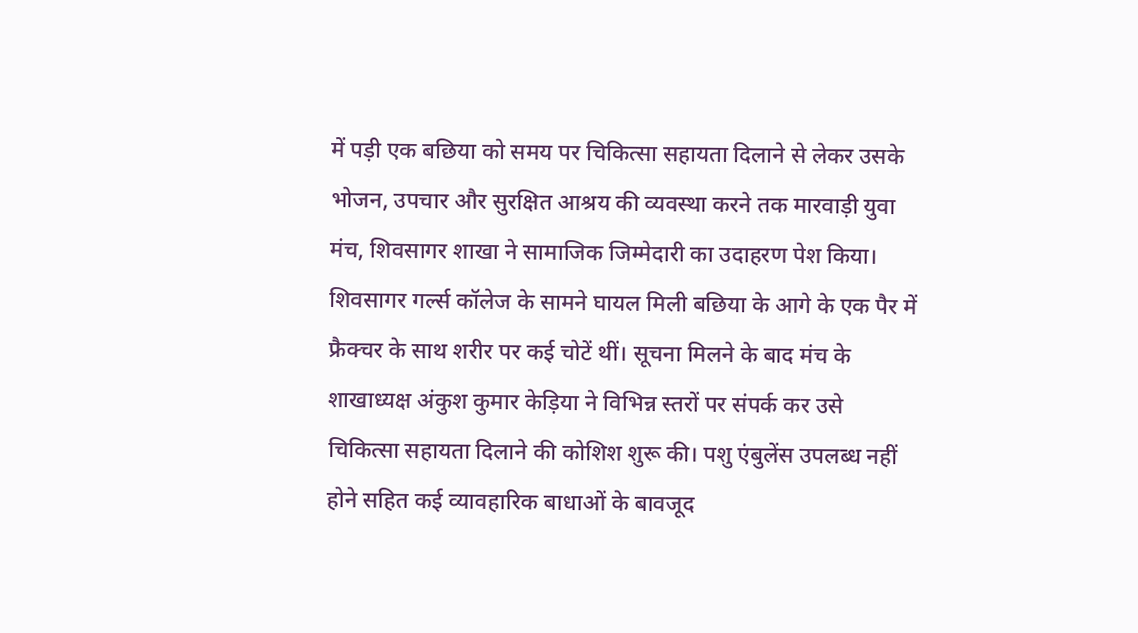में पड़ी एक बछिया को समय पर चिकित्सा सहायता दिलाने से लेकर उसके भोजन, उपचार और सुरक्षित आश्रय की व्यवस्था करने तक मारवाड़ी युवा मंच, शिवसागर शाखा ने सामाजिक जिम्मेदारी का उदाहरण पेश किया। शिवसागर गर्ल्स कॉलेज के सामने घायल मिली बछिया के आगे के एक पैर में फ्रैक्चर के साथ शरीर पर कई चोटें थीं। सूचना मिलने के बाद मंच के शाखाध्यक्ष अंकुश कुमार केड़िया ने विभिन्न स्तरों पर संपर्क कर उसे चिकित्सा सहायता दिलाने की कोशिश शुरू की। पशु एंबुलेंस उपलब्ध नहीं होने सहित कई व्यावहारिक बाधाओं के बावजूद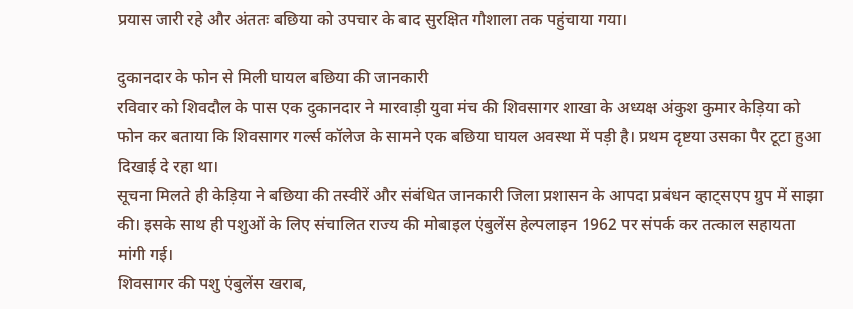प्रयास जारी रहे और अंततः बछिया को उपचार के बाद सुरक्षित गौशाला तक पहुंचाया गया।

दुकानदार के फोन से मिली घायल बछिया की जानकारी
रविवार को शिवदौल के पास एक दुकानदार ने मारवाड़ी युवा मंच की शिवसागर शाखा के अध्यक्ष अंकुश कुमार केड़िया को फोन कर बताया कि शिवसागर गर्ल्स कॉलेज के सामने एक बछिया घायल अवस्था में पड़ी है। प्रथम दृष्टया उसका पैर टूटा हुआ दिखाई दे रहा था।
सूचना मिलते ही केड़िया ने बछिया की तस्वीरें और संबंधित जानकारी जिला प्रशासन के आपदा प्रबंधन व्हाट्सएप ग्रुप में साझा की। इसके साथ ही पशुओं के लिए संचालित राज्य की मोबाइल एंबुलेंस हेल्पलाइन 1962 पर संपर्क कर तत्काल सहायता मांगी गई।
शिवसागर की पशु एंबुलेंस खराब,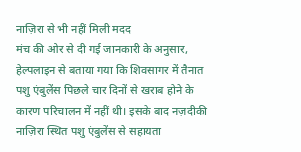नाज़िरा से भी नहीं मिली मदद
मंच की ओर से दी गई जानकारी के अनुसार, हेल्पलाइन से बताया गया कि शिवसागर में तैनात पशु एंबुलेंस पिछले चार दिनों से खराब होने के कारण परिचालन में नहीं थी। इसके बाद नज़दीकी नाज़िरा स्थित पशु एंबुलेंस से सहायता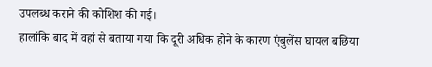उपलब्ध कराने की कोशिश की गई।
हालांकि बाद में वहां से बताया गया कि दूरी अधिक होने के कारण एंबुलेंस घायल बछिया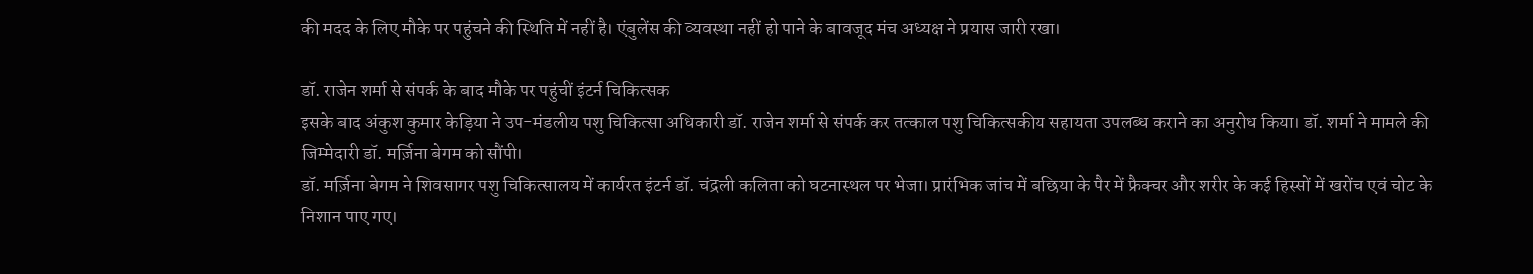की मदद के लिए मौके पर पहुंचने की स्थिति में नहीं है। एंबुलेंस की व्यवस्था नहीं हो पाने के बावजूद मंच अध्यक्ष ने प्रयास जारी रखा।

डॉ. राजेन शर्मा से संपर्क के बाद मौके पर पहुंचीं इंटर्न चिकित्सक
इसके बाद अंकुश कुमार केड़िया ने उप-मंडलीय पशु चिकित्सा अधिकारी डॉ. राजेन शर्मा से संपर्क कर तत्काल पशु चिकित्सकीय सहायता उपलब्ध कराने का अनुरोध किया। डॉ. शर्मा ने मामले की जिम्मेदारी डॉ. मर्ज़िना बेगम को सौंपी।
डॉ. मर्ज़िना बेगम ने शिवसागर पशु चिकित्सालय में कार्यरत इंटर्न डॉ. चंद्रली कलिता को घटनास्थल पर भेजा। प्रारंभिक जांच में बछिया के पैर में फ्रैक्चर और शरीर के कई हिस्सों में खरोंच एवं चोट के निशान पाए गए।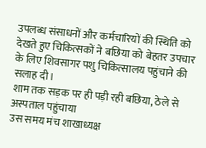उपलब्ध संसाधनों और कर्मचारियों की स्थिति को देखते हुए चिकित्सकों ने बछिया को बेहतर उपचार के लिए शिवसागर पशु चिकित्सालय पहुंचाने की सलाह दी।
शाम तक सड़क पर ही पड़ी रही बछिया, ठेले से अस्पताल पहुंचाया
उस समय मंच शाखाध्यक्ष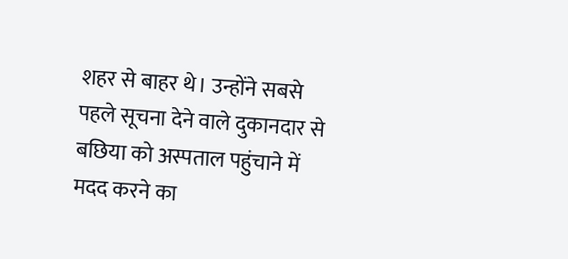शहर से बाहर थे। उन्होंने सबसे पहले सूचना देने वाले दुकानदार से बछिया को अस्पताल पहुंचाने में मदद करने का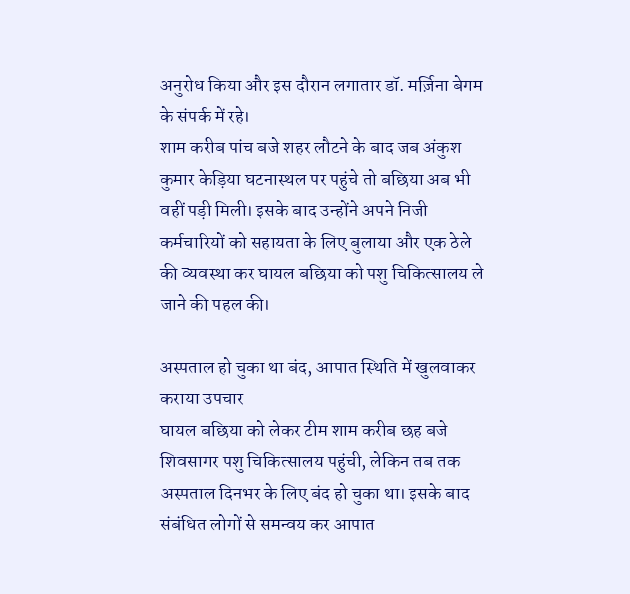अनुरोध किया और इस दौरान लगातार डॉ. मर्ज़िना बेगम के संपर्क में रहे।
शाम करीब पांच बजे शहर लौटने के बाद जब अंकुश कुमार केड़िया घटनास्थल पर पहुंचे तो बछिया अब भी वहीं पड़ी मिली। इसके बाद उन्होंने अपने निजी कर्मचारियों को सहायता के लिए बुलाया और एक ठेले की व्यवस्था कर घायल बछिया को पशु चिकित्सालय ले जाने की पहल की।

अस्पताल हो चुका था बंद, आपात स्थिति में खुलवाकर कराया उपचार
घायल बछिया को लेकर टीम शाम करीब छह बजे शिवसागर पशु चिकित्सालय पहुंची, लेकिन तब तक अस्पताल दिनभर के लिए बंद हो चुका था। इसके बाद संबंधित लोगों से समन्वय कर आपात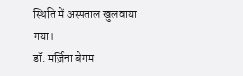स्थिति में अस्पताल खुलवाया गया।
डॉ. मर्ज़िना बेगम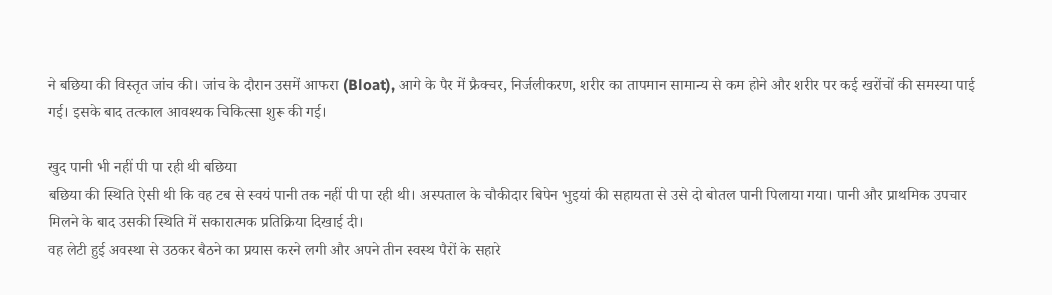ने बछिया की विस्तृत जांच की। जांच के दौरान उसमें आफरा (Bloat), आगे के पैर में फ्रैक्चर, निर्जलीकरण, शरीर का तापमान सामान्य से कम होने और शरीर पर कई खरोंचों की समस्या पाई गई। इसके बाद तत्काल आवश्यक चिकित्सा शुरू की गई।

खुद पानी भी नहीं पी पा रही थी बछिया
बछिया की स्थिति ऐसी थी कि वह टब से स्वयं पानी तक नहीं पी पा रही थी। अस्पताल के चौकीदार बिपेन भुइयां की सहायता से उसे दो बोतल पानी पिलाया गया। पानी और प्राथमिक उपचार मिलने के बाद उसकी स्थिति में सकारात्मक प्रतिक्रिया दिखाई दी।
वह लेटी हुई अवस्था से उठकर बैठने का प्रयास करने लगी और अपने तीन स्वस्थ पैरों के सहारे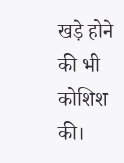खड़े होने की भी कोशिश की।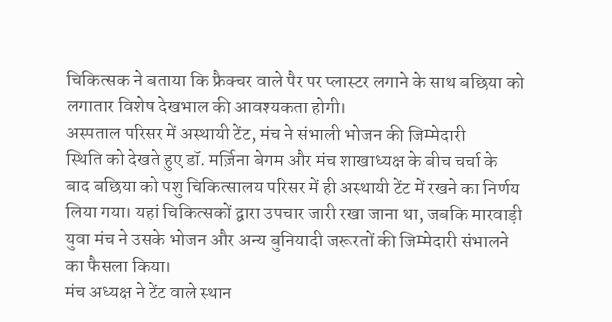चिकित्सक ने बताया कि फ्रैक्चर वाले पैर पर प्लास्टर लगाने के साथ बछिया को लगातार विशेष देखभाल की आवश्यकता होगी।
अस्पताल परिसर में अस्थायी टेंट, मंच ने संभाली भोजन की जिम्मेदारी
स्थिति को देखते हुए डॉ. मर्ज़िना बेगम और मंच शाखाध्यक्ष के बीच चर्चा के बाद बछिया को पशु चिकित्सालय परिसर में ही अस्थायी टेंट में रखने का निर्णय लिया गया। यहां चिकित्सकों द्वारा उपचार जारी रखा जाना था, जबकि मारवाड़ी युवा मंच ने उसके भोजन और अन्य बुनियादी जरूरतों की जिम्मेदारी संभालने का फैसला किया।
मंच अध्यक्ष ने टेंट वाले स्थान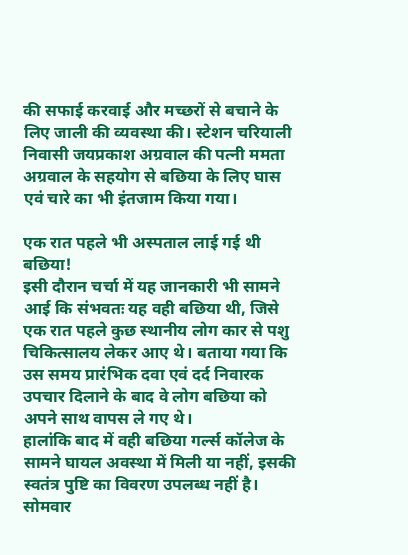की सफाई करवाई और मच्छरों से बचाने के लिए जाली की व्यवस्था की। स्टेशन चरियाली निवासी जयप्रकाश अग्रवाल की पत्नी ममता अग्रवाल के सहयोग से बछिया के लिए घास एवं चारे का भी इंतजाम किया गया।

एक रात पहले भी अस्पताल लाई गई थी बछिया!
इसी दौरान चर्चा में यह जानकारी भी सामने आई कि संभवतः यह वही बछिया थी, जिसे एक रात पहले कुछ स्थानीय लोग कार से पशु चिकित्सालय लेकर आए थे। बताया गया कि उस समय प्रारंभिक दवा एवं दर्द निवारक उपचार दिलाने के बाद वे लोग बछिया को अपने साथ वापस ले गए थे।
हालांकि बाद में वही बछिया गर्ल्स कॉलेज के सामने घायल अवस्था में मिली या नहीं, इसकी स्वतंत्र पुष्टि का विवरण उपलब्ध नहीं है।
सोमवार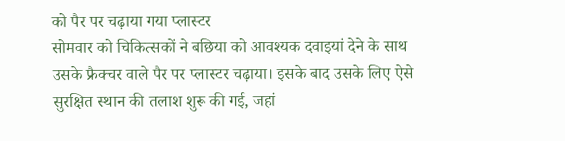को पैर पर चढ़ाया गया प्लास्टर
सोमवार को चिकित्सकों ने बछिया को आवश्यक दवाइयां देने के साथ उसके फ्रैक्चर वाले पैर पर प्लास्टर चढ़ाया। इसके बाद उसके लिए ऐसे सुरक्षित स्थान की तलाश शुरू की गई, जहां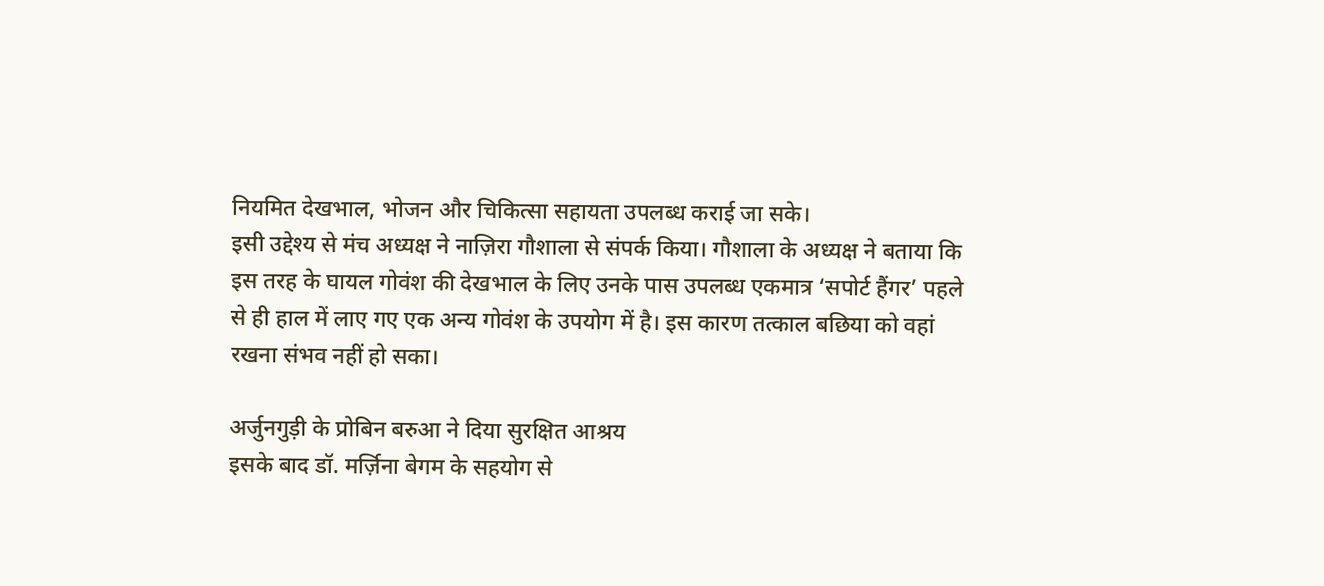नियमित देखभाल, भोजन और चिकित्सा सहायता उपलब्ध कराई जा सके।
इसी उद्देश्य से मंच अध्यक्ष ने नाज़िरा गौशाला से संपर्क किया। गौशाला के अध्यक्ष ने बताया कि इस तरह के घायल गोवंश की देखभाल के लिए उनके पास उपलब्ध एकमात्र ‘सपोर्ट हैंगर’ पहले से ही हाल में लाए गए एक अन्य गोवंश के उपयोग में है। इस कारण तत्काल बछिया को वहां रखना संभव नहीं हो सका।

अर्जुनगुड़ी के प्रोबिन बरुआ ने दिया सुरक्षित आश्रय
इसके बाद डॉ. मर्ज़िना बेगम के सहयोग से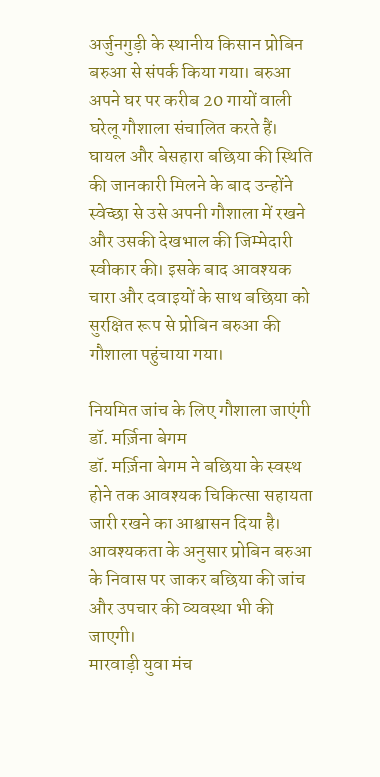अर्जुनगुड़ी के स्थानीय किसान प्रोबिन बरुआ से संपर्क किया गया। बरुआ अपने घर पर करीब 20 गायों वाली घरेलू गौशाला संचालित करते हैं।
घायल और बेसहारा बछिया की स्थिति की जानकारी मिलने के बाद उन्होंने स्वेच्छा से उसे अपनी गौशाला में रखने और उसकी देखभाल की जिम्मेदारी स्वीकार की। इसके बाद आवश्यक चारा और दवाइयों के साथ बछिया को सुरक्षित रूप से प्रोबिन बरुआ की गौशाला पहुंचाया गया।

नियमित जांच के लिए गौशाला जाएंगी डॉ. मर्ज़िना बेगम
डॉ. मर्ज़िना बेगम ने बछिया के स्वस्थ होने तक आवश्यक चिकित्सा सहायता जारी रखने का आश्वासन दिया है। आवश्यकता के अनुसार प्रोबिन बरुआ के निवास पर जाकर बछिया की जांच और उपचार की व्यवस्था भी की जाएगी।
मारवाड़ी युवा मंच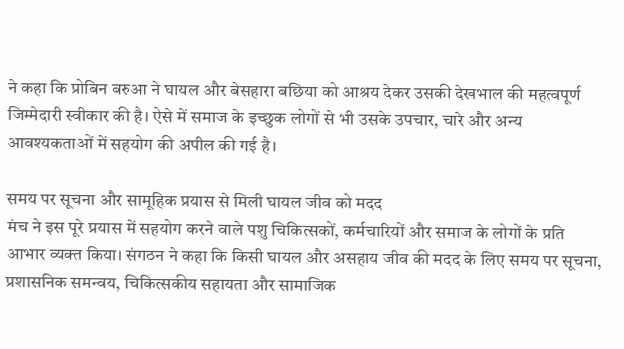ने कहा कि प्रोबिन बरुआ ने घायल और बेसहारा बछिया को आश्रय देकर उसकी देखभाल की महत्वपूर्ण जिम्मेदारी स्वीकार की है। ऐसे में समाज के इच्छुक लोगों से भी उसके उपचार, चारे और अन्य आवश्यकताओं में सहयोग की अपील की गई है।

समय पर सूचना और सामूहिक प्रयास से मिली घायल जीव को मदद
मंच ने इस पूरे प्रयास में सहयोग करने वाले पशु चिकित्सकों, कर्मचारियों और समाज के लोगों के प्रति आभार व्यक्त किया। संगठन ने कहा कि किसी घायल और असहाय जीव की मदद के लिए समय पर सूचना, प्रशासनिक समन्वय, चिकित्सकीय सहायता और सामाजिक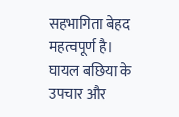सहभागिता बेहद महत्वपूर्ण है।
घायल बछिया के उपचार और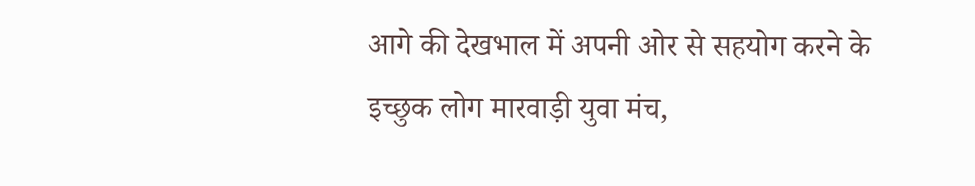आगे की देखभाल में अपनी ओर से सहयोग करने के इच्छुक लोग मारवाड़ी युवा मंच,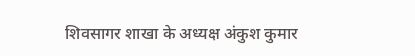शिवसागर शाखा के अध्यक्ष अंकुश कुमार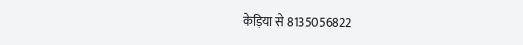केड़िया से 8135056822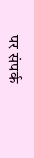पर संपर्क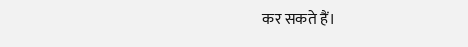कर सकते हैं।